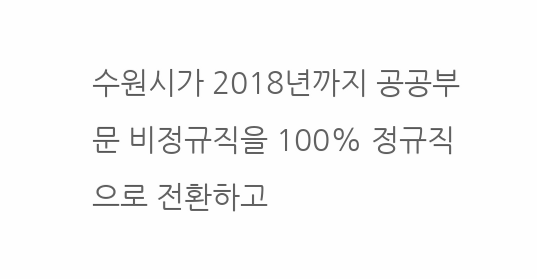수원시가 2018년까지 공공부문 비정규직을 100% 정규직으로 전환하고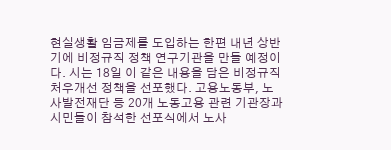현실생활 임금제를 도입하는 한편 내년 상반기에 비정규직 정책 연구기관을 만들 예정이다. 시는 18일 이 같은 내용을 담은 비정규직 처우개선 정책을 선포했다. 고용노동부, 노사발전재단 등 20개 노동고용 관련 기관장과 시민들이 참석한 선포식에서 노사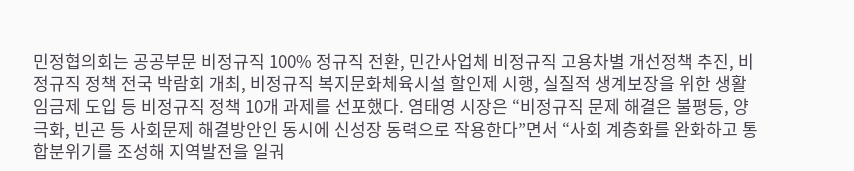민정협의회는 공공부문 비정규직 100% 정규직 전환, 민간사업체 비정규직 고용차별 개선정책 추진, 비정규직 정책 전국 박람회 개최, 비정규직 복지문화체육시설 할인제 시행, 실질적 생계보장을 위한 생활임금제 도입 등 비정규직 정책 10개 과제를 선포했다. 염태영 시장은 “비정규직 문제 해결은 불평등, 양극화, 빈곤 등 사회문제 해결방안인 동시에 신성장 동력으로 작용한다”면서 “사회 계층화를 완화하고 통합분위기를 조성해 지역발전을 일궈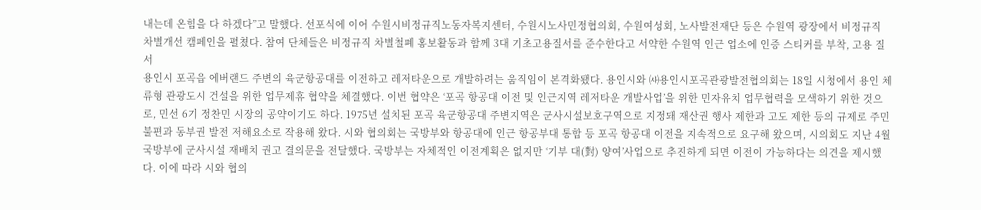내는데 온힘을 다 하겠다”고 말했다. 선포식에 이어 수원시비정규직노동자복지센터, 수원시노사민정협의회, 수원여성회, 노사발전재단 등은 수원역 광장에서 비정규직 차별개선 캠페인을 펼쳤다. 참여 단체들은 비정규직 차별철폐 홍보활동과 함께 3대 기초고용질서를 준수한다고 서약한 수원역 인근 업소에 인증 스티커를 부착, 고용 질서
용인시 포곡읍 에버랜드 주변의 육군항공대를 이전하고 레저타운으로 개발하려는 움직임이 본격화됐다. 용인시와 ㈔용인시포곡관광발전협의회는 18일 시청에서 용인 체류형 관광도시 건설을 위한 업무제휴 협약을 체결했다. 이번 협약은 ‘포곡 항공대 이전 및 인근지역 레저타운 개발사업’을 위한 민자유치 업무협력을 모색하기 위한 것으로, 민선 6기 정찬민 시장의 공약이기도 하다. 1975년 설치된 포곡 육군항공대 주변지역은 군사시설보호구역으로 지정돼 재산권 행사 제한과 고도 제한 등의 규제로 주민불편과 동부권 발전 저해요소로 작용해 왔다. 시와 협의회는 국방부와 항공대에 인근 항공부대 통합 등 포곡 항공대 이전을 지속적으로 요구해 왔으며, 시의회도 지난 4월 국방부에 군사시설 재배치 권고 결의문을 전달했다. 국방부는 자체적인 이전계획은 없지만 ‘기부 대(對) 양여’사업으로 추진하게 되면 이전이 가능하다는 의견을 제시했다. 이에 따라 시와 협의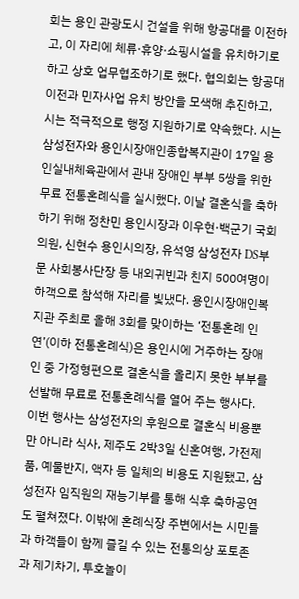회는 용인 관광도시 건설을 위해 항공대를 이전하고, 이 자리에 체류·휴양·쇼핑시설을 유치하기로 하고 상호 업무협조하기로 했다. 협의회는 항공대 이전과 민자사업 유치 방안을 모색해 추진하고, 시는 적극적으로 행정 지원하기로 약속했다. 시는
삼성전자와 용인시장애인종합복지관이 17일 용인실내체육관에서 관내 장애인 부부 5쌍을 위한 무료 전통혼례식을 실시했다. 이날 결혼식을 축하하기 위해 정찬민 용인시장과 이우현·백군기 국회의원, 신현수 용인시의장, 유석영 삼성전자 DS부문 사회봉사단장 등 내외귀빈과 친지 500여명이 하객으로 참석해 자리를 빛냈다. 용인시장애인복지관 주최로 올해 3회를 맞이하는 ‘전통혼례 인연’(이하 전통혼례식)은 용인시에 거주하는 장애인 중 가정형편으로 결혼식을 올리지 못한 부부를 선발해 무료로 전통혼례식를 열어 주는 행사다. 이번 행사는 삼성전자의 후원으로 결혼식 비용뿐만 아니라 식사, 제주도 2박3일 신혼여행, 가전제품, 예물반지, 액자 등 일체의 비용도 지원됐고, 삼성전자 임직원의 재능기부를 통해 식후 축하공연도 펼쳐졌다. 이밖에 혼례식장 주변에서는 시민들과 하객들이 함께 즐길 수 있는 전통의상 포토존과 제기차기, 투호놀이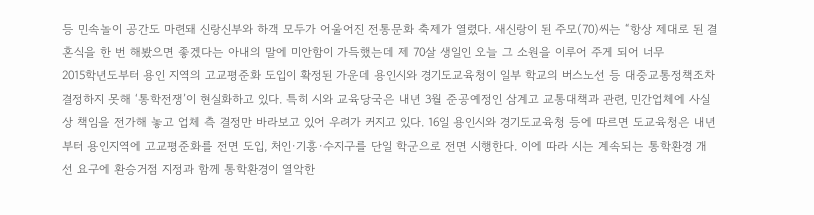등 민속놀이 공간도 마련돼 신랑신부와 하객 모두가 어울어진 전통문화 축제가 열렸다. 새신랑이 된 주모(70)씨는 “항상 제대로 된 결혼식을 한 번 해봤으면 좋겠다는 아내의 말에 미안함이 가득했는데 제 70살 생일인 오늘 그 소원을 이루어 주게 되어 너무
2015학년도부터 용인 지역의 고교평준화 도입이 확정된 가운데 용인시와 경기도교육청이 일부 학교의 버스노선 등 대중교통정책조차 결정하지 못해 ‘통학전쟁’이 현실화하고 있다. 특히 시와 교육당국은 내년 3월 준공예정인 삼계고 교통대책과 관련, 민간업체에 사실상 책임을 전가해 놓고 업체 측 결정만 바라보고 있어 우려가 커지고 있다. 16일 용인시와 경기도교육청 등에 따르면 도교육청은 내년부터 용인지역에 고교평준화를 전면 도입, 처인·기흥·수지구를 단일 학군으로 전면 시행한다. 이에 따라 시는 계속되는 통학환경 개선 요구에 환승거점 지정과 함께 통학환경이 열악한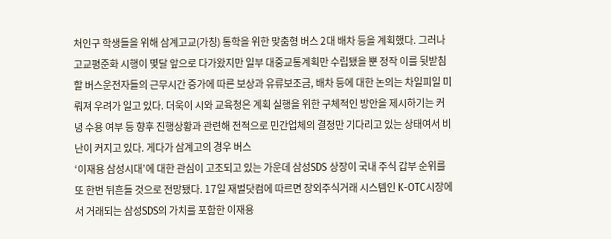처인구 학생들을 위해 삼계고교(가칭) 통학을 위한 맞춤형 버스 2대 배차 등을 계획했다. 그러나 고교평준화 시행이 몇달 앞으로 다가왔지만 일부 대중교통계획만 수립됐을 뿐 정작 이를 뒷받침할 버스운전자들의 근무시간 증가에 따른 보상과 유류보조금, 배차 등에 대한 논의는 차일피일 미뤄져 우려가 일고 있다. 더욱이 시와 교육청은 계획 실행을 위한 구체적인 방안을 제시하기는 커녕 수용 여부 등 향후 진행상황과 관련해 전적으로 민간업체의 결정만 기다리고 있는 상태여서 비난이 커지고 있다. 게다가 삼계고의 경우 버스
‘이재용 삼성시대’에 대한 관심이 고조되고 있는 가운데 삼성SDS 상장이 국내 주식 갑부 순위를 또 한번 뒤흔들 것으로 전망됐다. 17일 재벌닷컴에 따르면 장외주식거래 시스템인 K-OTC시장에서 거래되는 삼성SDS의 가치를 포함한 이재용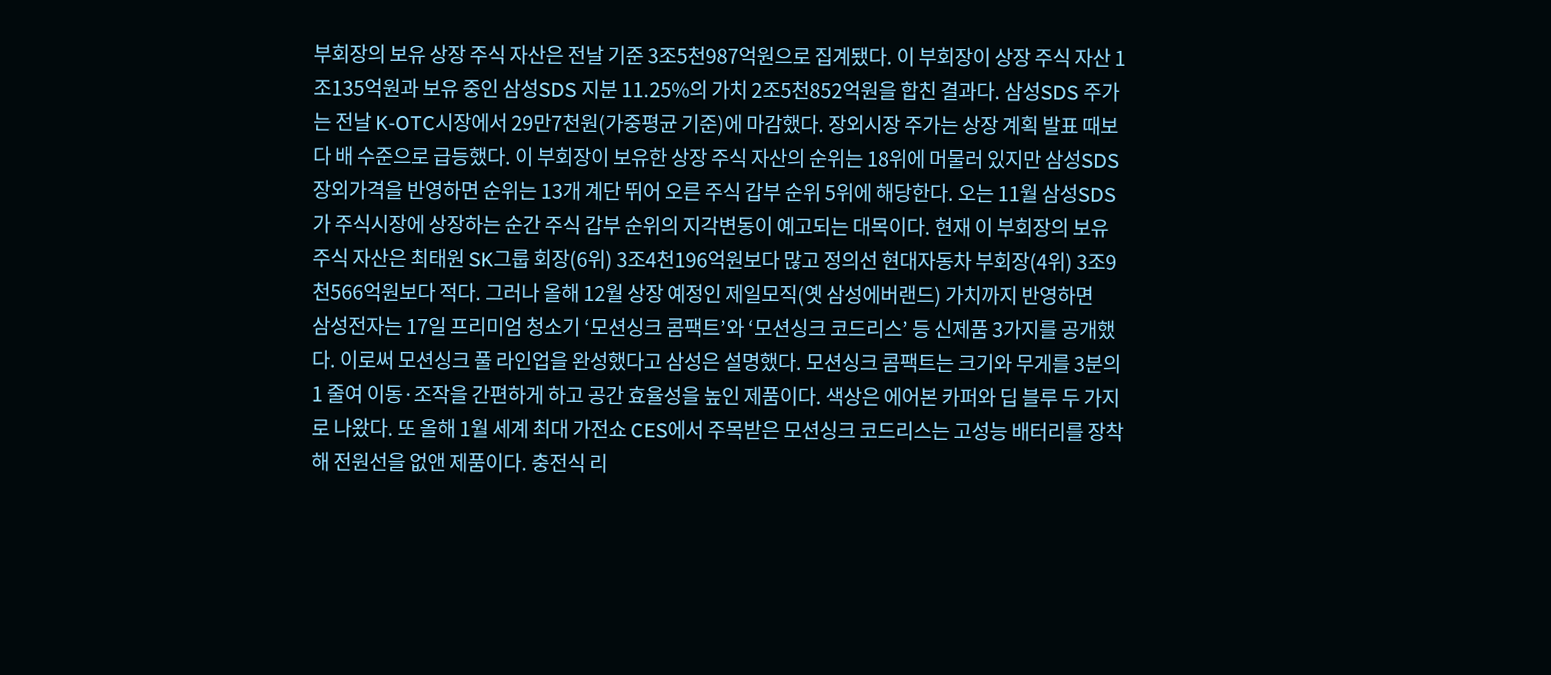부회장의 보유 상장 주식 자산은 전날 기준 3조5천987억원으로 집계됐다. 이 부회장이 상장 주식 자산 1조135억원과 보유 중인 삼성SDS 지분 11.25%의 가치 2조5천852억원을 합친 결과다. 삼성SDS 주가는 전날 K-OTC시장에서 29만7천원(가중평균 기준)에 마감했다. 장외시장 주가는 상장 계획 발표 때보다 배 수준으로 급등했다. 이 부회장이 보유한 상장 주식 자산의 순위는 18위에 머물러 있지만 삼성SDS 장외가격을 반영하면 순위는 13개 계단 뛰어 오른 주식 갑부 순위 5위에 해당한다. 오는 11월 삼성SDS가 주식시장에 상장하는 순간 주식 갑부 순위의 지각변동이 예고되는 대목이다. 현재 이 부회장의 보유 주식 자산은 최태원 SK그룹 회장(6위) 3조4천196억원보다 많고 정의선 현대자동차 부회장(4위) 3조9천566억원보다 적다. 그러나 올해 12월 상장 예정인 제일모직(옛 삼성에버랜드) 가치까지 반영하면
삼성전자는 17일 프리미엄 청소기 ‘모션싱크 콤팩트’와 ‘모션싱크 코드리스’ 등 신제품 3가지를 공개했다. 이로써 모션싱크 풀 라인업을 완성했다고 삼성은 설명했다. 모션싱크 콤팩트는 크기와 무게를 3분의 1 줄여 이동·조작을 간편하게 하고 공간 효율성을 높인 제품이다. 색상은 에어본 카퍼와 딥 블루 두 가지로 나왔다. 또 올해 1월 세계 최대 가전쇼 CES에서 주목받은 모션싱크 코드리스는 고성능 배터리를 장착해 전원선을 없앤 제품이다. 충전식 리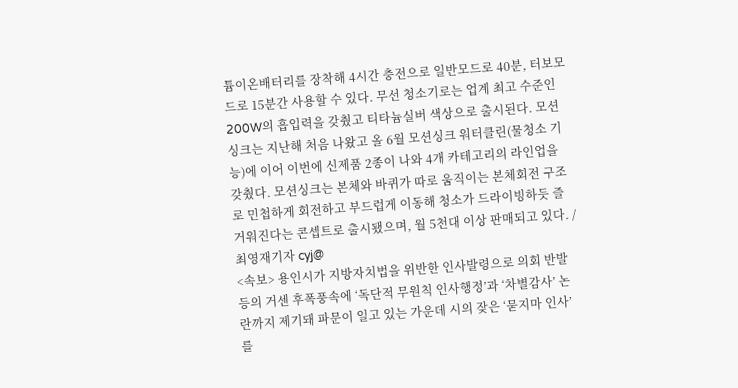튬이온배터리를 장착해 4시간 충전으로 일반모드로 40분, 터보모드로 15분간 사용할 수 있다. 무선 청소기로는 업계 최고 수준인 200W의 흡입력을 갖췄고 티타늄실버 색상으로 출시된다. 모션싱크는 지난해 처음 나왔고 올 6월 모션싱크 워터클린(물청소 기능)에 이어 이번에 신제품 2종이 나와 4개 카테고리의 라인업을 갖췄다. 모션싱크는 본체와 바퀴가 따로 움직이는 본체회전 구조로 민첩하게 회전하고 부드럽게 이동해 청소가 드라이빙하듯 즐거워진다는 콘셉트로 출시됐으며, 월 5천대 이상 판매되고 있다. /최영재기자 cyj@
<속보> 용인시가 지방자치법을 위반한 인사발령으로 의회 반발 등의 거센 후폭풍속에 ‘독단적 무원칙 인사행정’과 ‘차별감사’ 논란까지 제기돼 파문이 일고 있는 가운데 시의 잦은 ‘묻지마 인사’를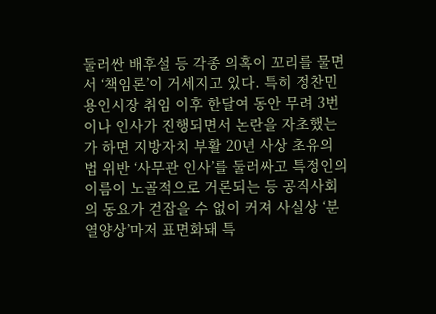둘러싼 배후설 등 각종 의혹이 꼬리를 물면서 ‘책임론’이 거세지고 있다. 특히 정찬민 용인시장 취임 이후 한달여 동안 무려 3번이나 인사가 진행되면서 논란을 자초했는가 하면 지방자치 부활 20년 사상 초유의 법 위반 ‘사무관 인사’를 둘러싸고 특정인의 이름이 노골적으로 거론되는 등 공직사회의 동요가 걷잡을 수 없이 커져 사실상 ‘분열양상’마저 표면화돼 특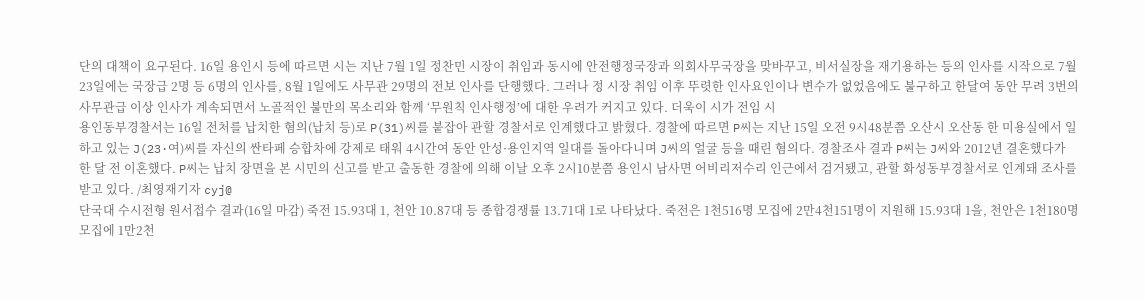단의 대책이 요구된다. 16일 용인시 등에 따르면 시는 지난 7월 1일 정찬민 시장이 취임과 동시에 안전행정국장과 의회사무국장을 맞바꾸고, 비서실장을 재기용하는 등의 인사를 시작으로 7월 23일에는 국장급 2명 등 6명의 인사를, 8월 1일에도 사무관 29명의 전보 인사를 단행했다. 그러나 정 시장 취임 이후 뚜렷한 인사요인이나 변수가 없었음에도 불구하고 한달여 동안 무려 3번의 사무관급 이상 인사가 계속되면서 노골적인 불만의 목소리와 함께 ‘무원칙 인사행정’에 대한 우려가 커지고 있다. 더욱이 시가 전임 시
용인동부경찰서는 16일 전처를 납치한 혐의(납치 등)로 P(31)씨를 붙잡아 관할 경찰서로 인계했다고 밝혔다. 경찰에 따르면 P씨는 지난 15일 오전 9시48분쯤 오산시 오산동 한 미용실에서 일하고 있는 J(23·여)씨를 자신의 싼타페 승합차에 강제로 태워 4시간여 동안 안성·용인지역 일대를 돌아다니며 J씨의 얼굴 등을 때린 혐의다. 경찰조사 결과 P씨는 J씨와 2012년 결혼했다가 한 달 전 이혼했다. P씨는 납치 장면을 본 시민의 신고를 받고 출동한 경찰에 의해 이날 오후 2시10분쯤 용인시 남사면 어비리저수리 인근에서 검거됐고, 관할 화성동부경찰서로 인계돼 조사를 받고 있다. /최영재기자 cyj@
단국대 수시전형 원서접수 결과(16일 마감) 죽전 15.93대 1, 천안 10.87대 등 종합경쟁률 13.71대 1로 나타났다. 죽전은 1천516명 모집에 2만4천151명이 지원해 15.93대 1을, 천안은 1천180명 모집에 1만2천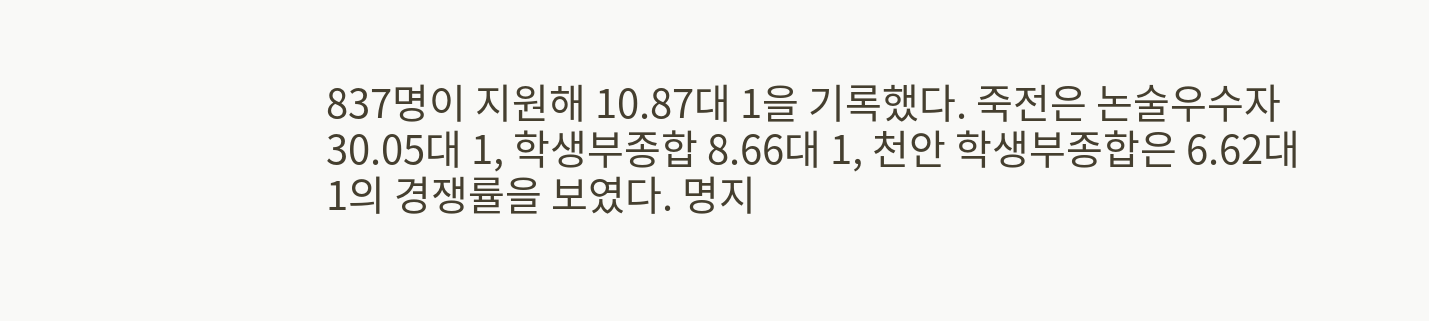837명이 지원해 10.87대 1을 기록했다. 죽전은 논술우수자 30.05대 1, 학생부종합 8.66대 1, 천안 학생부종합은 6.62대 1의 경쟁률을 보였다. 명지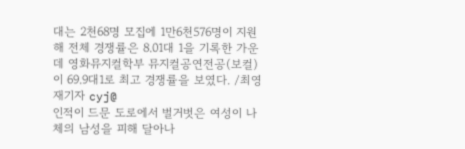대는 2천68명 모집에 1만6천576명이 지원해 전체 경쟁률은 8.01대 1을 기록한 가운데 영화뮤지컬학부 뮤지컬공연전공(보컬)이 69.9대1로 최고 경쟁률을 보였다. /최영재기자 cyj@
인적이 드문 도로에서 벌거벗은 여성이 나체의 남성을 피해 달아나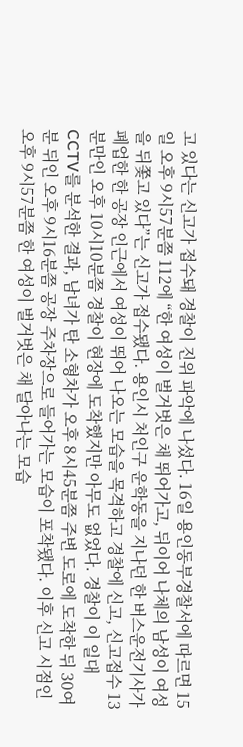고 있다는 신고가 접수돼 경찰이 진위 파악에 나섰다. 16일 용인동부경찰서에 따르면 15일 오후 9시57분쯤 112에 “한 여성이 벌거벗은 채 뛰어가고, 뒤이어 나체의 남성이 여성을 뒤쫓고 있다”는 신고가 접수됐다. 용인시 처인구 운학동을 지나던 한 버스운전기사가 폐업한 한 공장 인근에서 여성이 뛰어 나오는 모습을 목격하고 경찰에 신고, 신고접수 13분만인 오후 10시10분쯤 경찰이 현장에 도착했지만 아무도 없었다. 경찰이 이 일대 CCTV를 분석한 결과, 남녀가 탄 소형차가 오후 8시45분쯤 주변 도로에 도착한 뒤 30여분 뒤인 오후 9시16분쯤 공장 주차장으로 들어가는 모습이 포착됐다. 이후 신고 시점인 오후 9시57분쯤 한 여성이 벌거벗은 채 달아나는 모습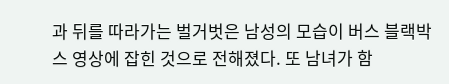과 뒤를 따라가는 벌거벗은 남성의 모습이 버스 블랙박스 영상에 잡힌 것으로 전해졌다. 또 남녀가 함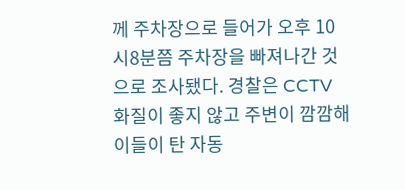께 주차장으로 들어가 오후 10시8분쯤 주차장을 빠져나간 것으로 조사됐다. 경찰은 CCTV 화질이 좋지 않고 주변이 깜깜해 이들이 탄 자동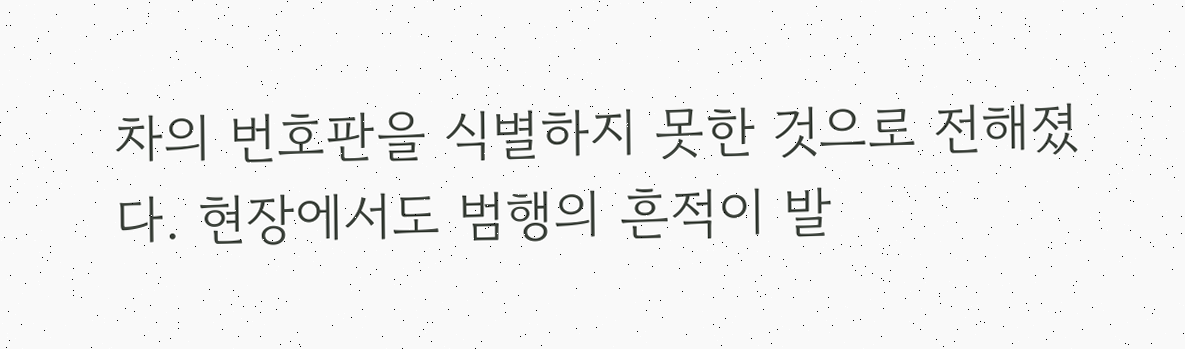차의 번호판을 식별하지 못한 것으로 전해졌다. 현장에서도 범행의 흔적이 발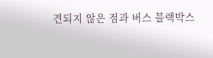견되지 않은 점과 버스 블랙박스